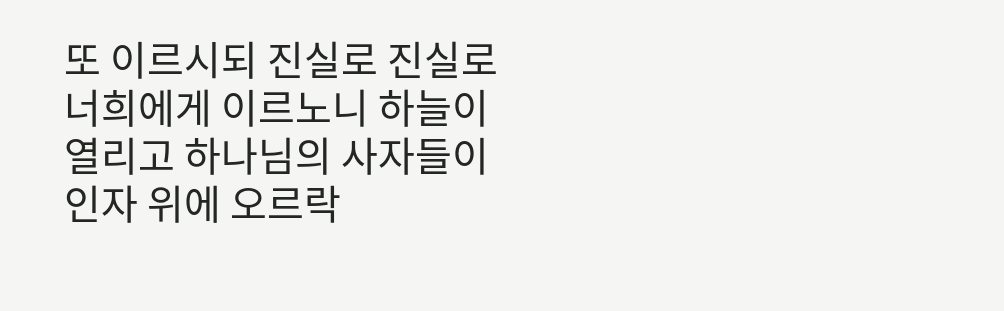또 이르시되 진실로 진실로 너희에게 이르노니 하늘이 열리고 하나님의 사자들이 인자 위에 오르락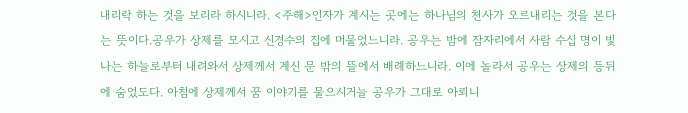내리락 하는 것을 보리라 하시니라. <주해>인자가 계시는 곳에는 하나님의 천사가 오르내리는 것을 본다는 뜻이다.공우가 상제를 모시고 신경수의 집에 머물었느니라. 공우는 밤에 잠자리에서 사람 수십 명이 빛나는 하늘로부터 내려와서 상제께서 계신 문 밖의 뜰에서 배례하느니라. 이에 놀라서 공우는 상제의 등뒤에 숨었도다. 아침에 상제께서 꿈 이야기를 물으시거늘 공우가 그대로 아뢰니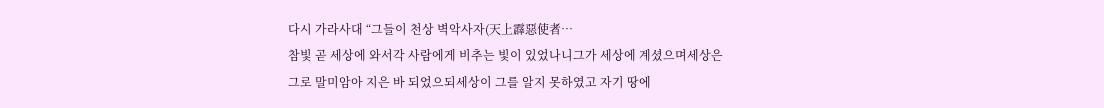다시 가라사대 “그들이 천상 벽악사자(天上霹惡使者…
참빛 곧 세상에 와서각 사람에게 비추는 빛이 있었나니그가 세상에 계셨으며세상은 그로 말미암아 지은 바 되었으되세상이 그를 알지 못하였고 자기 땅에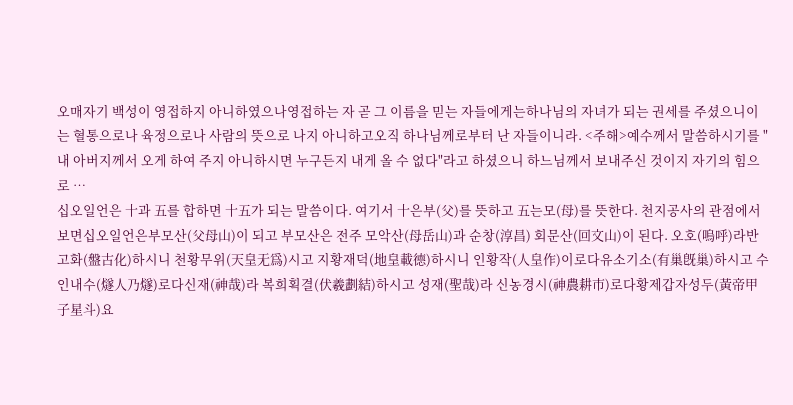오매자기 백성이 영접하지 아니하였으나영접하는 자 곧 그 이름을 믿는 자들에게는하나님의 자녀가 되는 권세를 주셨으니이는 혈통으로나 육정으로나 사람의 뜻으로 나지 아니하고오직 하나님께로부터 난 자들이니라. <주해>예수께서 말씀하시기를 "내 아버지께서 오게 하여 주지 아니하시면 누구든지 내게 올 수 없다"라고 하셨으니 하느님께서 보내주신 것이지 자기의 힘으로 …
십오일언은 十과 五를 합하면 十五가 되는 말씀이다. 여기서 十은부(父)를 뜻하고 五는모(母)를 뜻한다. 천지공사의 관점에서 보면십오일언은부모산(父母山)이 되고 부모산은 전주 모악산(母岳山)과 순창(淳昌) 회문산(回文山)이 된다. 오호(嗚呼)라반고화(盤古化)하시니 천황무위(天皇无爲)시고 지황재덕(地皇載德)하시니 인황작(人皇作)이로다유소기소(有巢旣巢)하시고 수인내수(燧人乃燧)로다신재(神哉)라 복희획결(伏羲劃結)하시고 성재(聖哉)라 신농경시(神農耕市)로다황제갑자성두(黃帝甲子星斗)요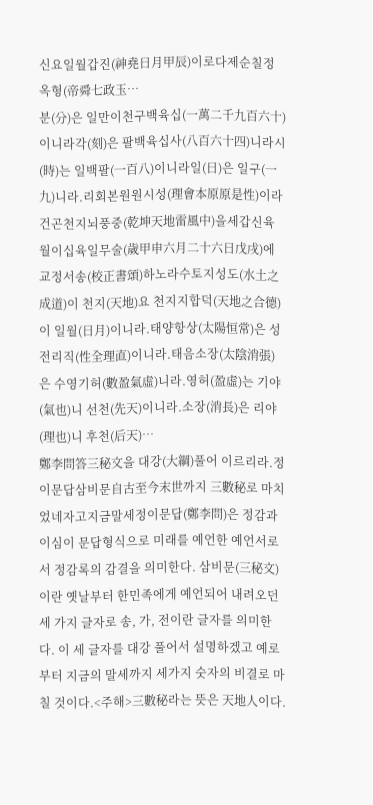신요일월갑진(神堯日月甲辰)이로다제순칠정옥형(帝舜七政玉…
분(分)은 일만이천구백육십(一萬二千九百六十)이니라각(刻)은 팔백육십사(八百六十四)니라시(時)는 일백팔(一百八)이니라일(日)은 일구(一九)니라.리회본원원시성(理會本原原是性)이라건곤천지뇌풍중(乾坤天地雷風中)을세갑신육월이십육일무술(歲甲申六月二十六日戊戌)에 교정서송(校正書頌)하노라수토지성도(水土之成道)이 천지(天地)요 천지지합덕(天地之合德)이 일월(日月)이니라.태양항상(太陽恒常)은 성전리직(性全理直)이니라.태음소장(太陰消張)은 수영기허(數盈氣虛)니라.영허(盈虛)는 기야(氣也)니 선천(先天)이니라.소장(消長)은 리야(理也)니 후천(后天)…
鄭李問答三秘文을 대강(大綱)풀어 이르리라.정이문답삼비문自古至今末世까지 三數秘로 마치었네자고지금말세정이문답(鄭李問)은 정감과 이심이 문답형식으로 미래를 예언한 예언서로서 정감록의 감결을 의미한다. 삼비문(三秘文)이란 옛날부터 한민족에게 예언되어 내려오던 세 가지 글자로 송, 가, 전이란 글자를 의미한다. 이 세 글자를 대강 풀어서 설명하겠고 예로부터 지금의 말세까지 세가지 숫자의 비결로 마칠 것이다.<주해>三數秘라는 뜻은 天地人이다.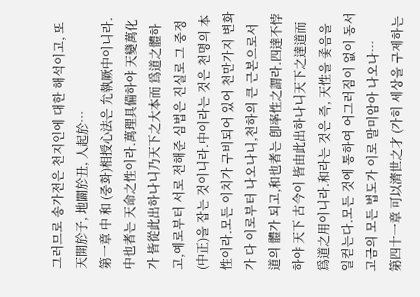그러므로 송가전은 천지인에 대한 해석이고, 또 天開於子, 地闢於丑, 人起於…
第一章 中 和 (중화)相授心法은 允執厥中이니라.中也者는 天命之性이라.萬理具備하야 天變萬化가 皆從此出하나니乃天下之大本而 爲道之體하고,예로부터 서로 전해준 심법은 진실로 그 중정(中正)을 잡는 것이니라.中이라는 것은 천명의 本性이라.모든 이치가 구비되어 있어 천만가지 변화가 다 이로부터 나오나니,천하의 큰 근본으로서 道의 體가 되고,和也者는 卽率性之謂라.四達不悖하야 天下 古今이 皆由此出하나니天下之達道而 爲道之用이니라.和라는 것은 즉, 天性을 좇음을 일컫는다.모든 것에 통하여 어그러짐이 없이 동서고금의 모든 법도가 이로 말미암아 나오나…
第四十一章 可以濟世之才 (가히 세상을 구제하는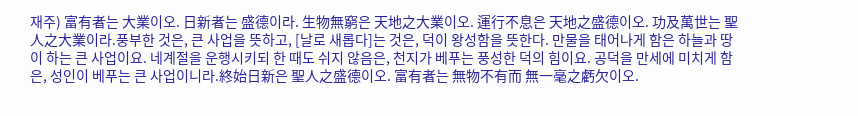재주) 富有者는 大業이오. 日新者는 盛德이라. 生物無窮은 天地之大業이오. 運行不息은 天地之盛德이오. 功及萬世는 聖人之大業이라.풍부한 것은, 큰 사업을 뜻하고, [날로 새롭다]는 것은, 덕이 왕성함을 뜻한다. 만물을 태어나게 함은 하늘과 땅이 하는 큰 사업이요. 네계절을 운행시키되 한 때도 쉬지 않음은, 천지가 베푸는 풍성한 덕의 힘이요. 공덕을 만세에 미치게 함은, 성인이 베푸는 큰 사업이니라.終始日新은 聖人之盛德이오. 富有者는 無物不有而 無一毫之虧欠이오.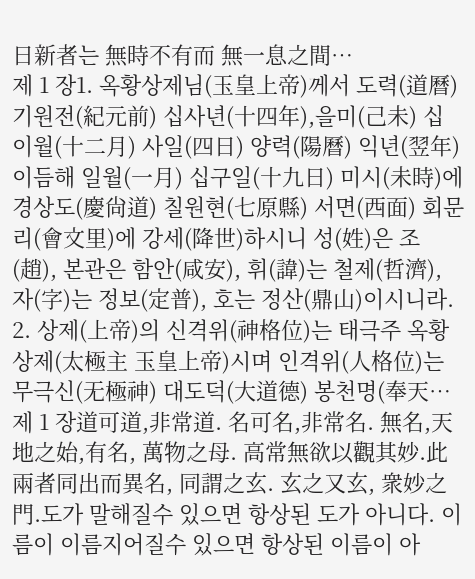日新者는 無時不有而 無一息之間…
제 1 장1. 옥황상제님(玉皇上帝)께서 도력(道曆) 기원전(紀元前) 십사년(十四年),을미(己未) 십이월(十二月) 사일(四日) 양력(陽曆) 익년(翌年) 이듬해 일월(一月) 십구일(十九日) 미시(未時)에 경상도(慶尙道) 칠원현(七原縣) 서면(西面) 회문리(會文里)에 강세(降世)하시니 성(姓)은 조(趙), 본관은 함안(咸安), 휘(諱)는 철제(哲濟), 자(字)는 정보(定普), 호는 정산(鼎山)이시니라. 2. 상제(上帝)의 신격위(神格位)는 태극주 옥황상제(太極主 玉皇上帝)시며 인격위(人格位)는 무극신(无極神) 대도덕(大道德) 봉천명(奉天…
제 1 장道可道,非常道. 名可名,非常名. 無名,天地之始,有名, 萬物之母. 高常無欲以觀其妙.此兩者同出而異名, 同謂之玄. 玄之又玄, 衆妙之門.도가 말해질수 있으면 항상된 도가 아니다. 이름이 이름지어질수 있으면 항상된 이름이 아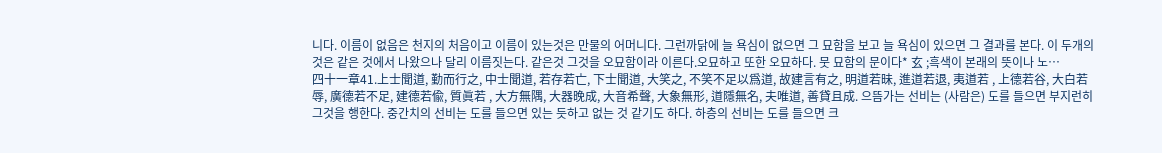니다. 이름이 없음은 천지의 처음이고 이름이 있는것은 만물의 어머니다. 그런까닭에 늘 욕심이 없으면 그 묘함을 보고 늘 욕심이 있으면 그 결과를 본다. 이 두개의 것은 같은 것에서 나왔으나 달리 이름짓는다. 같은것 그것을 오묘함이라 이른다.오묘하고 또한 오묘하다. 뭇 묘함의 문이다* 玄 ;흑색이 본래의 뜻이나 노…
四十一章41.上士聞道, 勤而行之, 中士聞道, 若存若亡, 下士聞道, 大笑之, 不笑不足以爲道, 故建言有之, 明道若昧, 進道若退, 夷道若 , 上德若谷, 大白若辱, 廣德若不足, 建德若偸, 質眞若 , 大方無隅, 大器晩成, 大音希聲, 大象無形, 道隱無名, 夫唯道, 善貸且成. 으뜸가는 선비는 (사람은) 도를 들으면 부지런히 그것을 행한다. 중간치의 선비는 도를 들으면 있는 듯하고 없는 것 같기도 하다. 하층의 선비는 도를 들으면 크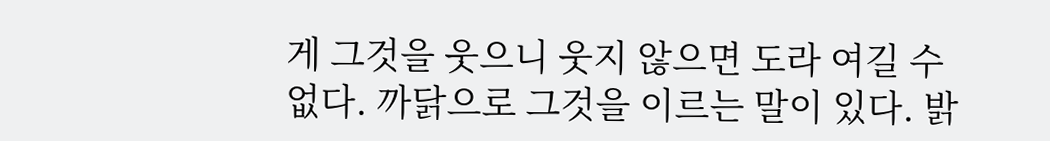게 그것을 웃으니 웃지 않으면 도라 여길 수 없다. 까닭으로 그것을 이르는 말이 있다. 밝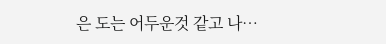은 도는 어두운것 같고 나…